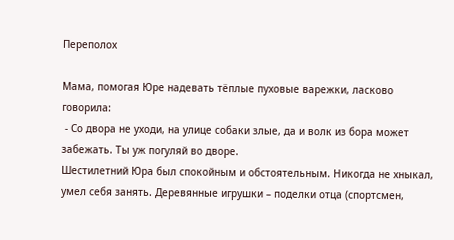Переполох

Мама, помогая Юре надевать тёплые пуховые варежки, ласково говорила:
 - Со двора не уходи, на улице собаки злые, да и волк из бора может забежать. Ты уж погуляй во дворе.
Шестилетний Юра был спокойным и обстоятельным. Никогда не хныкал, умел себя занять. Деревянные игрушки – поделки отца (спортсмен,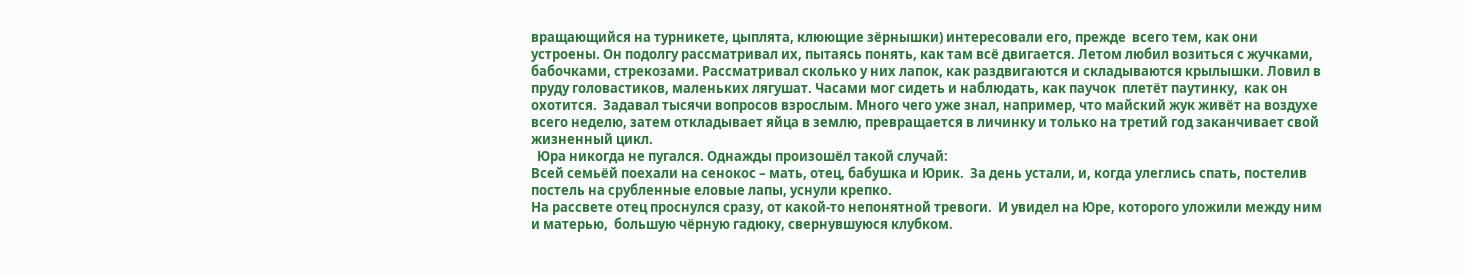вращающийся на турникете, цыплята, клюющие зёрнышки) интересовали его, прежде  всего тем, как они устроены. Он подолгу рассматривал их, пытаясь понять, как там всё двигается. Летом любил возиться с жучками, бабочками, стрекозами. Рассматривал сколько у них лапок, как раздвигаются и складываются крылышки. Ловил в пруду головастиков, маленьких лягушат. Часами мог сидеть и наблюдать, как паучок  плетёт паутинку,  как он охотится.  Задавал тысячи вопросов взрослым. Много чего уже знал, например, что майский жук живёт на воздухе всего неделю, затем откладывает яйца в землю, превращается в личинку и только на третий год заканчивает свой жизненный цикл.
  Юра никогда не пугался. Однажды произошёл такой случай:
Всей семьёй поехали на сенокос – мать, отец, бабушка и Юрик.  За день устали, и, когда улеглись спать, постелив постель на срубленные еловые лапы, уснули крепко.
На рассвете отец проснулся сразу, от какой-то непонятной тревоги.  И увидел на Юре, которого уложили между ним и матерью,  большую чёрную гадюку, свернувшуюся клубком.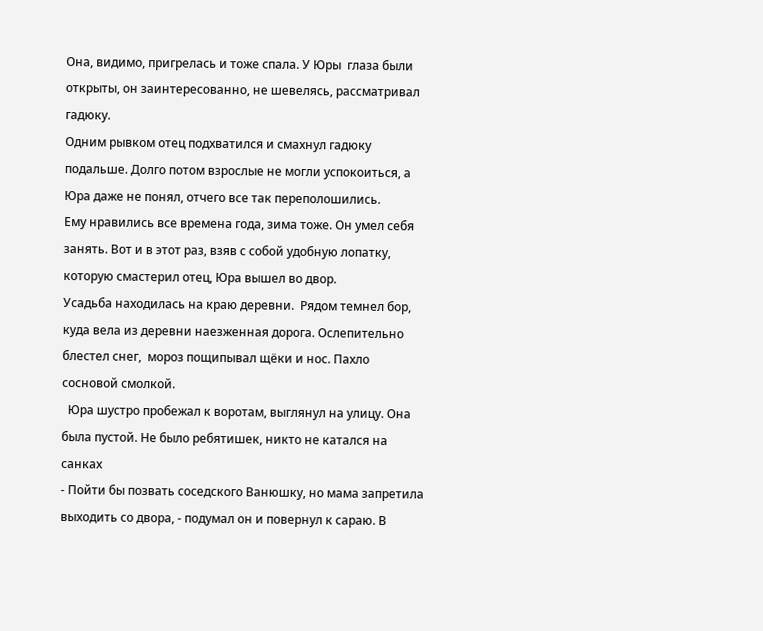Она, видимо, пригрелась и тоже спала. У Юры  глаза были открыты, он заинтересованно, не шевелясь, рассматривал гадюку.
Одним рывком отец подхватился и смахнул гадюку подальше. Долго потом взрослые не могли успокоиться, а Юра даже не понял, отчего все так переполошились.
Ему нравились все времена года, зима тоже. Он умел себя занять. Вот и в этот раз, взяв с собой удобную лопатку, которую смастерил отец, Юра вышел во двор.
Усадьба находилась на краю деревни.  Рядом темнел бор, куда вела из деревни наезженная дорога. Ослепительно блестел снег,  мороз пощипывал щёки и нос. Пахло сосновой смолкой.
  Юра шустро пробежал к воротам, выглянул на улицу. Она была пустой. Не было ребятишек, никто не катался на санках
- Пойти бы позвать соседского Ванюшку, но мама запретила выходить со двора, - подумал он и повернул к сараю. В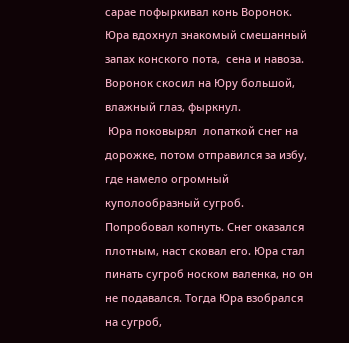сарае пофыркивал конь Воронок. Юра вдохнул знакомый смешанный запах конского пота,  сена и навоза. Воронок скосил на Юру большой, влажный глаз, фыркнул.
 Юра поковырял  лопаткой снег на дорожке, потом отправился за избу, где намело огромный куполообразный сугроб. Попробовал копнуть. Снег оказался плотным, наст сковал его. Юра стал пинать сугроб носком валенка, но он не подавался. Тогда Юра взобрался на сугроб,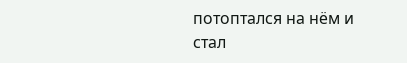потоптался на нём и стал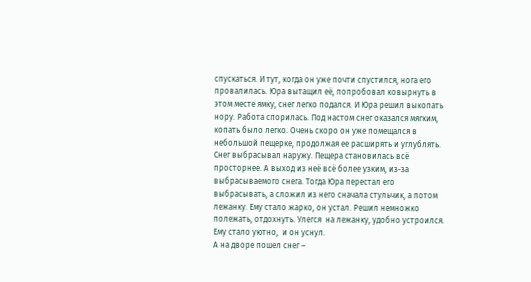спускаться. И тут, когда он уже почти спустился, нога его провалилась. Юра вытащил её, попробовал ковырнуть в этом месте ямку, снег легко подался. И Юра решил выкопать нору. Работа спорилась. Под настом снег оказался мягким, копать было легко. Очень скоро он уже помещался в небольшой пещерке, продолжая ее расширять и углублять. Снег выбрасывал наружу. Пещера становилась всё просторнее. А выход из неё всё более узким, из-за выбрасываемого снега. Тогда Юра перестал его выбрасывать, а сложил из него сначала стульчик, а потом лежанку. Ему стало жарко, он устал. Решил немножко полежать, отдохнуть. Улегся  на лежанку, удобно устроился. Ему стало уютно,  и он уснул.
А на дворе пошел снег –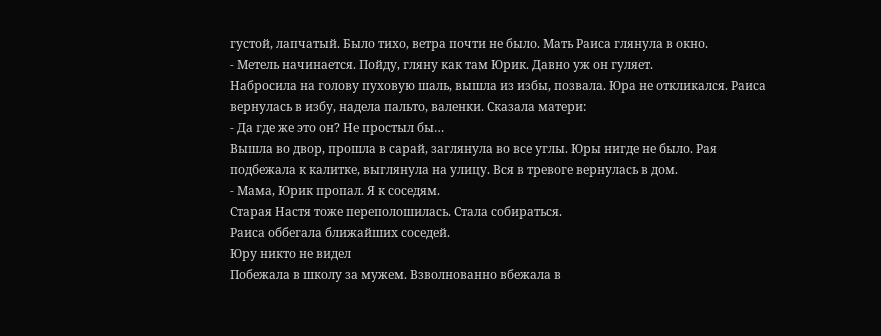густой, лапчатый. Было тихо, ветра почти не было. Мать Раиса глянула в окно.
- Метель начинается. Пойду, гляну как там Юрик. Давно уж он гуляет.
Набросила на голову пуховую шаль, вышла из избы, позвала. Юра не откликался. Раиса вернулась в избу, надела пальто, валенки. Сказала матери:
- Да где же это он? Не простыл бы…
Вышла во двор, прошла в сарай, заглянула во все углы. Юры нигде не было. Рая подбежала к калитке, выглянула на улицу. Вся в тревоге вернулась в дом.
- Мама, Юрик пропал. Я к соседям.
Старая Настя тоже переполошилась. Стала собираться.
Раиса оббегала ближайших соседей.
Юру никто не видел
Побежала в школу за мужем. Взволнованно вбежала в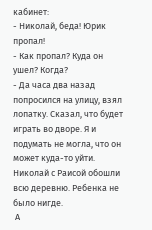кабинет:
- Николай, беда! Юрик пропал!
- Как пропал? Куда он ушел? Когда?
- Да часа два назад попросился на улицу, взял лопатку. Сказал, что будет  играть во дворе. Я и подумать не могла, что он может куда-то уйти.
Николай с Раисой обошли всю деревню. Ребенка не было нигде.
 А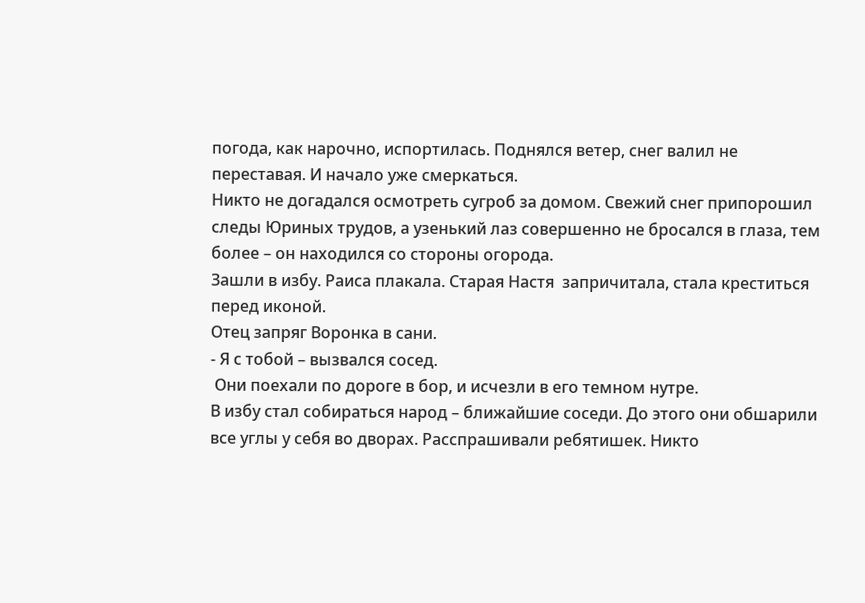погода, как нарочно, испортилась. Поднялся ветер, снег валил не переставая. И начало уже смеркаться.
Никто не догадался осмотреть сугроб за домом. Свежий снег припорошил следы Юриных трудов, а узенький лаз совершенно не бросался в глаза, тем более – он находился со стороны огорода.
Зашли в избу. Раиса плакала. Старая Настя  запричитала, стала креститься перед иконой.
Отец запряг Воронка в сани.
- Я с тобой – вызвался сосед.
 Они поехали по дороге в бор, и исчезли в его темном нутре.
В избу стал собираться народ – ближайшие соседи. До этого они обшарили все углы у себя во дворах. Расспрашивали ребятишек. Никто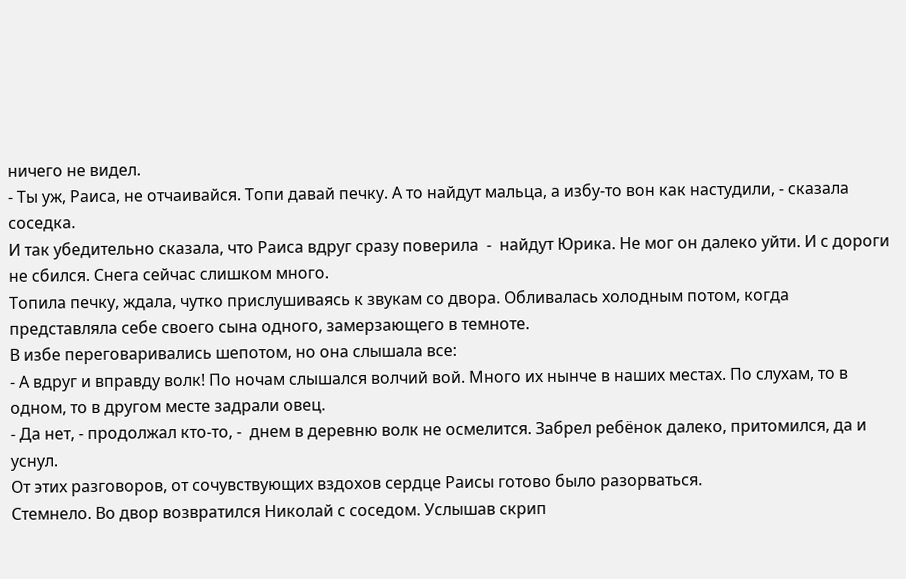ничего не видел.
- Ты уж, Раиса, не отчаивайся. Топи давай печку. А то найдут мальца, а избу-то вон как настудили, - сказала соседка.
И так убедительно сказала, что Раиса вдруг сразу поверила  -  найдут Юрика. Не мог он далеко уйти. И с дороги не сбился. Снега сейчас слишком много.
Топила печку, ждала, чутко прислушиваясь к звукам со двора. Обливалась холодным потом, когда представляла себе своего сына одного, замерзающего в темноте.
В избе переговаривались шепотом, но она слышала все:
- А вдруг и вправду волк! По ночам слышался волчий вой. Много их нынче в наших местах. По слухам, то в одном, то в другом месте задрали овец.
- Да нет, - продолжал кто-то, -  днем в деревню волк не осмелится. Забрел ребёнок далеко, притомился, да и уснул.
От этих разговоров, от сочувствующих вздохов сердце Раисы готово было разорваться.
Стемнело. Во двор возвратился Николай с соседом. Услышав скрип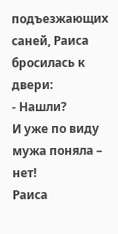подъезжающих саней, Раиса бросилась к двери:
- Нашли?
И уже по виду мужа поняла – нет!
Раиса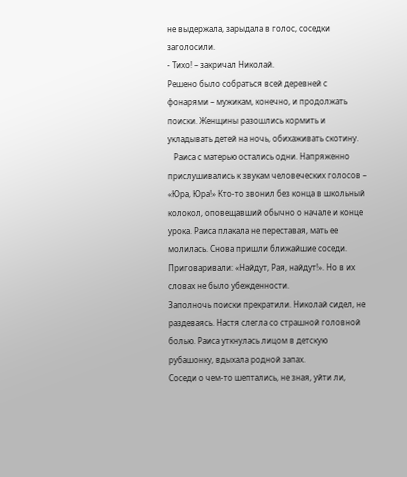не выдержала, зарыдала в голос, соседки заголосили.
- Тихо! – закричал Николай.
Решено было собраться всей деревней с фонарями – мужикам, конечно, и продолжать поиски. Женщины разошлись кормить и укладывать детей на ночь, обихаживать скотину.
   Раиса с матерью остались одни. Напряженно прислушивались к звукам человеческих голосов – «Юра, Юра!» Кто-то звонил без конца в школьный колокол, оповещавший обычно о начале и конце урока. Раиса плакала не переставая, мать ее молилась. Снова пришли ближайшие соседи. Приговаривали: «Найдут, Рая, найдут!». Но в их словах не было убежденности.
Заполночь поиски прекратили. Николай сидел, не раздеваясь. Настя слегла со страшной головной болью. Раиса уткнулась лицом в детскую рубашонку, вдыхала родной запах.
Соседи о чем-то шептались, не зная, уйти ли,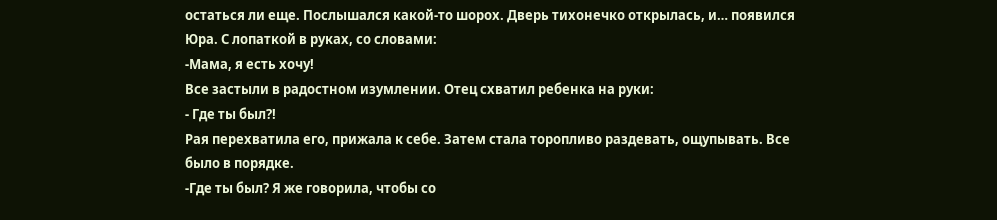остаться ли еще. Послышался какой-то шорох. Дверь тихонечко открылась, и… появился Юра. С лопаткой в руках, со словами:
-Мама, я есть хочу!
Все застыли в радостном изумлении. Отец схватил ребенка на руки:
- Где ты был?!
Рая перехватила его, прижала к себе. Затем стала торопливо раздевать, ощупывать. Все было в порядке.
-Где ты был? Я же говорила, чтобы со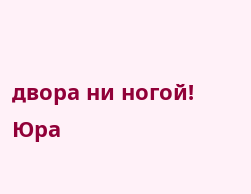двора ни ногой!
Юра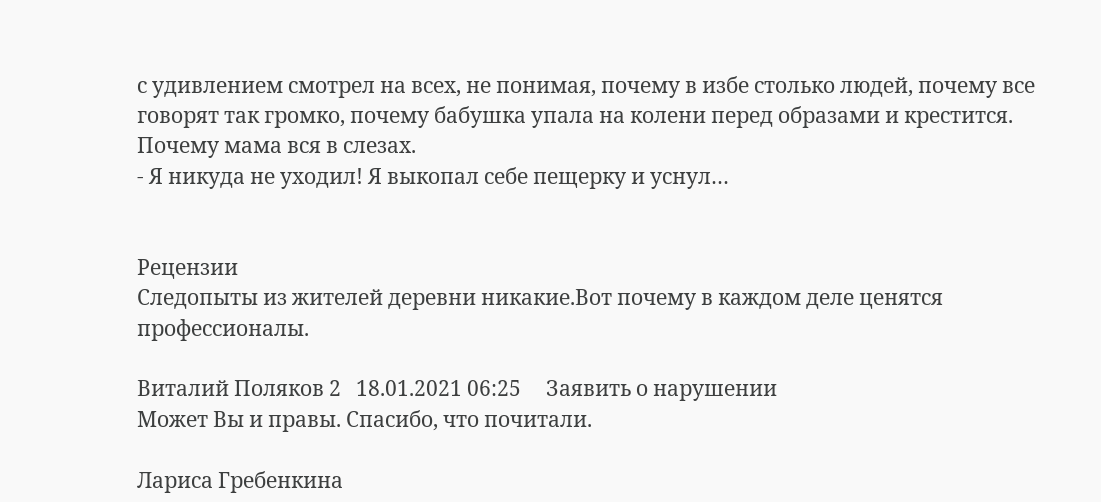с удивлением смотрел на всех, не понимая, почему в избе столько людей, почему все говорят так громко, почему бабушка упала на колени перед образами и крестится. Почему мама вся в слезах.
- Я никуда не уходил! Я выкопал себе пещерку и уснул…


Рецензии
Следопыты из жителей деревни никакие.Вот почему в каждом деле ценятся профессионалы.

Виталий Поляков 2   18.01.2021 06:25     Заявить о нарушении
Может Вы и правы. Спасибо, что почитали.

Лариса Гребенкина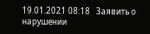19.01.2021 08:18   Заявить о нарушении